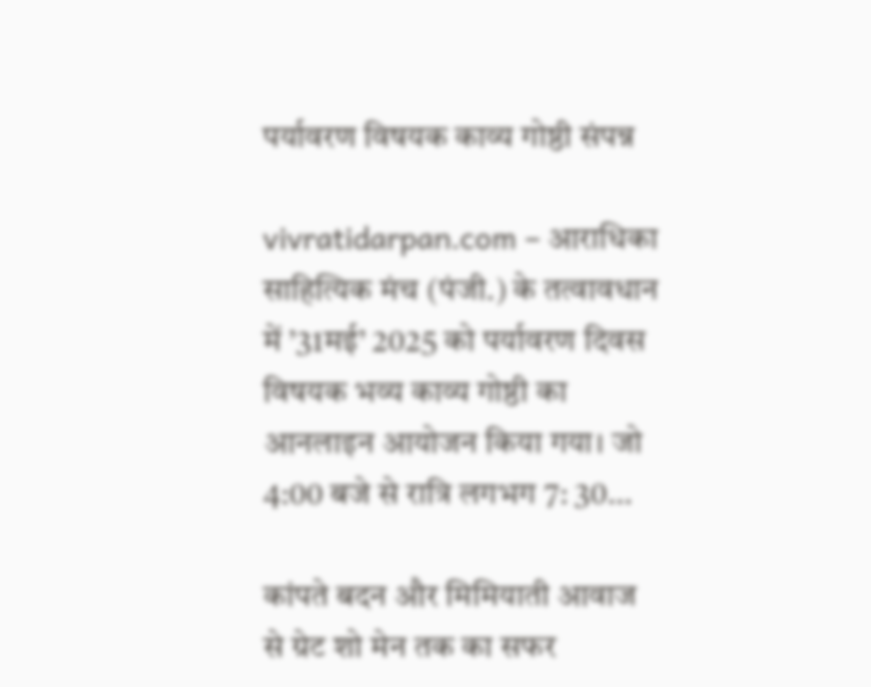पर्यावरण विषयक काव्य गोष्ठी संपन्न

vivratidarpan.com – आराधिका साहित्यिक मंच (पंजी.) के तत्वावधान में ’31मई’ 2025 को पर्यावरण दिवस विषयक भव्य काव्य गोष्ठी का आनलाइन आयोजन किया गया। जो 4:00 बजे से रात्रि लगभग 7: 30…

कांपते बदन और मिमियाती आवाज से ग्रेट शो मेन तक का सफर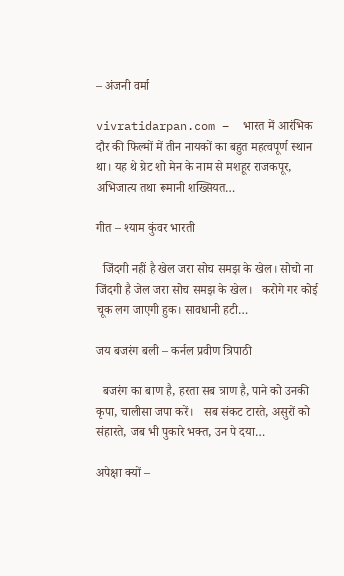– अंजनी वर्मा

vivratidarpan.com –  भारत में आरंभिक दौर की फिल्मों में तीन नायकों का बहुत महत्वपूर्ण स्थान था। यह थे ग्रेट शो मेन के नाम से मशहूर राजकपूर, अभिजात्य तथा रूमानी शख्सियत…

गीत – श्याम कुंवर भारती

  जिंदगी नहीं है खेल जरा सोच समझ के खेल। सोचो ना जिंदगी है जेल जरा सोच समझ के खेल।   करोगे गर कोई चूक लग जाएगी हुक। सावधानी हटी…

जय बजरंग बली – कर्नल प्रवीण त्रिपाठी

  बजरंग का बाण है, हरता सब त्राण है, पाने को उनकी कृपा, चालीसा जपा करें।   सब संकट टारते, असुरों को संहारते, जब भी पुकारे भक्त, उन पे दया…

अपेक्षा क्यों –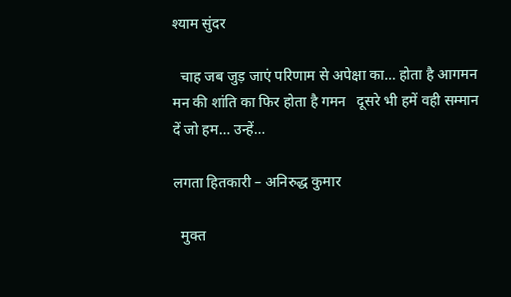श्याम सुंदर

  चाह जब जुड़ जाएं परिणाम से अपेक्षा का… होता है आगमन मन की शांति का फिर होता है गमन   दूसरे भी हमें वही सम्मान दें जो हम… उन्हें…

लगता हितकारी – अनिरुद्ध कुमार

  मुक्त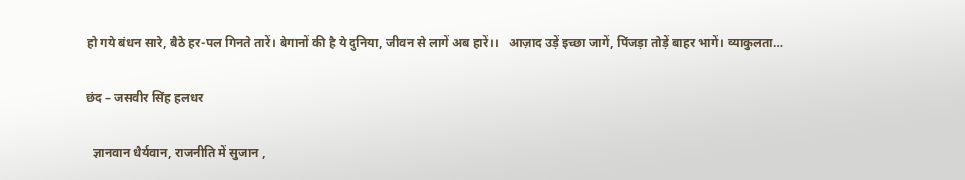हो गये बंधन सारे, बैठे हर-पल गिनते तारें। बेगानों की है ये दुनिया, जीवन से लागें अब हारें।।   आज़ाद उड़ें इच्छा जागें, पिंजड़ा तोड़ें बाहर भागें। व्याकुलता…

छंद – जसवीर सिंह हलधर

  ज्ञानवान धैर्यवान, राजनीति में सुजान ,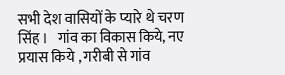सभी देश वासियों के प्यारे थे चरण सिंह ।   गांव का विकास किये, नए प्रयास किये , गरीबी से गांव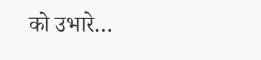को उभारे…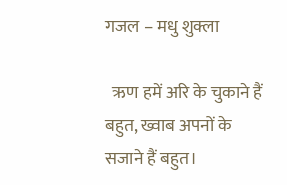गजल – मधु शुक्ला

  ऋण हमें अरि के चुकाने हैं बहुत, ख्वाब अपनों के‌ सजाने हैं बहुत।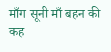माँग सूनी माँ बहन की कह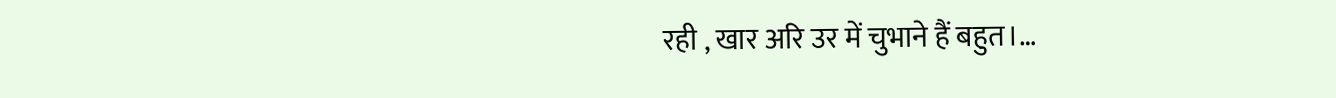रही , खार अरि उर में चुभाने हैं बहुत।…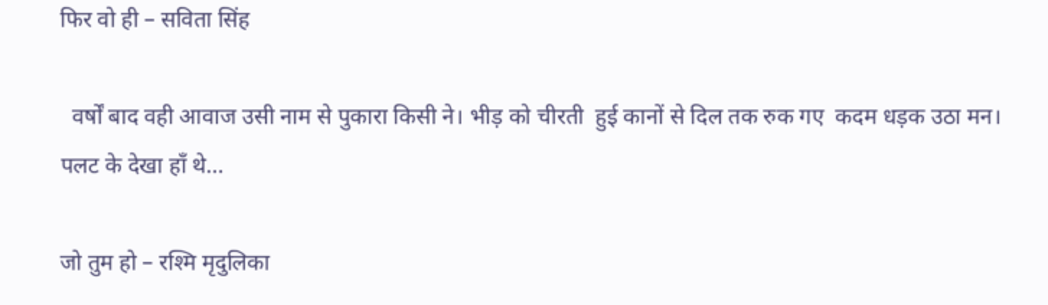फिर वो ही – सविता सिंह

  वर्षों बाद वही आवाज उसी नाम से पुकारा किसी ने। भीड़ को चीरती  हुई कानों से दिल तक रुक गए  कदम धड़क उठा मन। पलट के देखा हाँ थे…

जो तुम हो – रश्मि मृदुलिका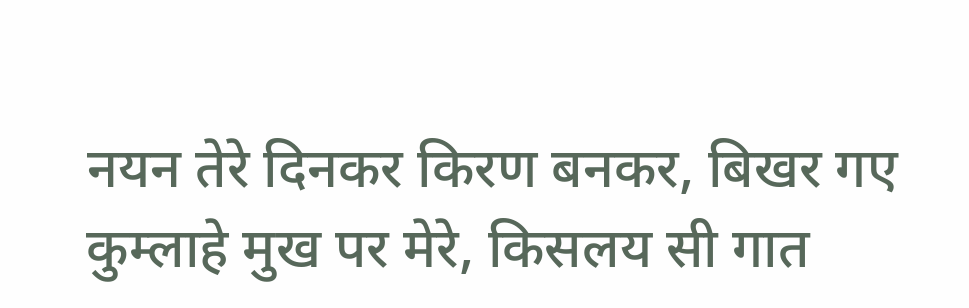नयन तेरे दिनकर किरण बनकर, बिखर गए कुम्लाहे मुख पर मेरे, किसलय सी गात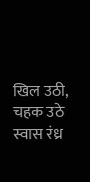खिल उठी, चहक उठे स्वास रंध्र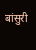बांसुरी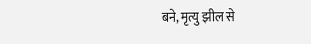बने, मृत्यु झील से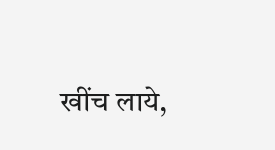खींच लाये,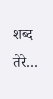शब्द तेरे…